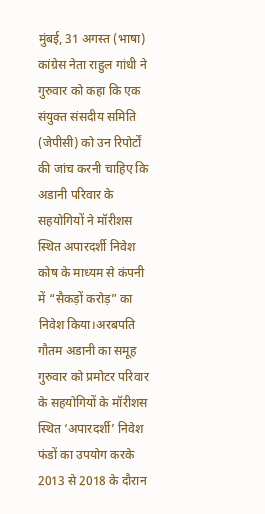मुंबई, 31 अगस्त (भाषा)
कांग्रेस नेता राहुल गांधी ने गुरुवार को कहा कि एक संयुक्त संसदीय समिति (जेपीसी) को उन रिपोर्टों की जांच करनी चाहिए कि अडानी परिवार के सहयोगियों ने मॉरीशस स्थित अपारदर्शी निवेश कोष के माध्यम से कंपनी में “सैकड़ों करोड़” का निवेश किया।अरबपति गौतम अडानी का समूह गुरुवार को प्रमोटर परिवार के सहयोगियों के मॉरीशस स्थित ‘अपारदर्शी’ निवेश फंडों का उपयोग करके 2013 से 2018 के दौरान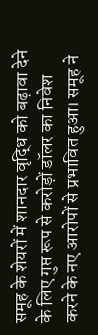समूह के शेयरों में शानदार वृद्धि को बढ़ावा देने के लिए गुप्त रूप से करोड़ों डॉलर का निवेश करने के नए आरोपों से प्रभावित हुआ। समूह ने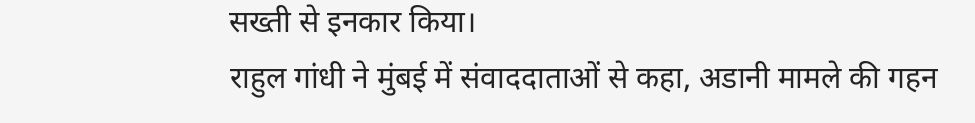सख्ती से इनकार किया।
राहुल गांधी ने मुंबई में संवाददाताओं से कहा, अडानी मामले की गहन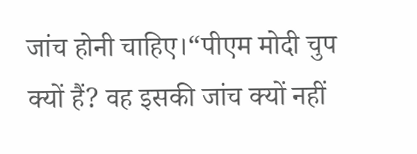जांच होनी चाहिए।“पीएम मोदी चुप क्यों हैं? वह इसकी जांच क्यों नहीं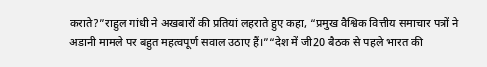कराते?”राहुल गांधी ने अखबारों की प्रतियां लहराते हुए कहा, “प्रमुख वैश्विक वित्तीय समाचार पत्रों ने अडानी मामले पर बहुत महत्वपूर्ण सवाल उठाए हैं।”“देश में जी20 बैठक से पहले भारत की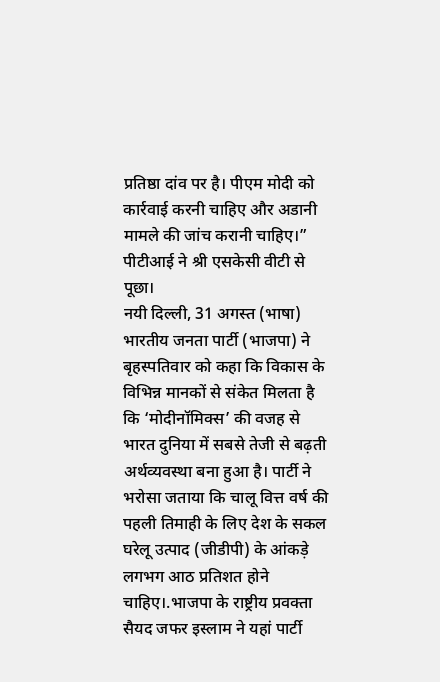प्रतिष्ठा दांव पर है। पीएम मोदी को कार्रवाई करनी चाहिए और अडानी मामले की जांच करानी चाहिए।” पीटीआई ने श्री एसकेसी वीटी से पूछा।
नयी दिल्ली, 31 अगस्त (भाषा) भारतीय जनता पार्टी (भाजपा) ने बृहस्पतिवार को कहा कि विकास के विभिन्न मानकों से संकेत मिलता है कि ‘मोदीनॉमिक्स’ की वजह से भारत दुनिया में सबसे तेजी से बढ़ती अर्थव्यवस्था बना हुआ है। पार्टी ने भरोसा जताया कि चालू वित्त वर्ष की पहली तिमाही के लिए देश के सकल घरेलू उत्पाद (जीडीपी) के आंकड़े लगभग आठ प्रतिशत होने चाहिए।.भाजपा के राष्ट्रीय प्रवक्ता सैयद जफर इस्लाम ने यहां पार्टी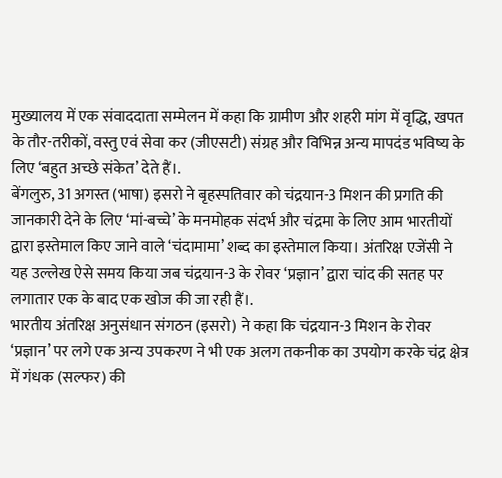मुख्यालय में एक संवाददाता सम्मेलन में कहा कि ग्रामीण और शहरी मांग में वृद्धि, खपत के तौर-तरीकों, वस्तु एवं सेवा कर (जीएसटी) संग्रह और विभिन्न अन्य मापदंड भविष्य के लिए ‘बहुत अच्छे संकेत’ देते हैं।.
बेंगलुरु, 31 अगस्त (भाषा) इसरो ने बृहस्पतिवार को चंद्रयान-3 मिशन की प्रगति की जानकारी देने के लिए ‘मां-बच्चे’ के मनमोहक संदर्भ और चंद्रमा के लिए आम भारतीयों द्वारा इस्तेमाल किए जाने वाले ‘चंदामामा’ शब्द का इस्तेमाल किया। अंतरिक्ष एजेंसी ने यह उल्लेख ऐसे समय किया जब चंद्रयान-3 के रोवर ‘प्रज्ञान’ द्वारा चांद की सतह पर लगातार एक के बाद एक खोज की जा रही हैं।.
भारतीय अंतरिक्ष अनुसंधान संगठन (इसरो) ने कहा कि चंद्रयान-3 मिशन के रोवर ‘प्रज्ञान’ पर लगे एक अन्य उपकरण ने भी एक अलग तकनीक का उपयोग करके चंद्र क्षेत्र में गंधक (सल्फर) की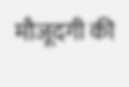मौजूदगी की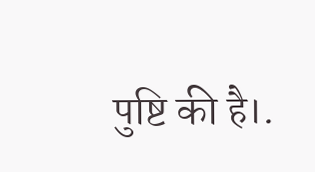पुष्टि की है।.